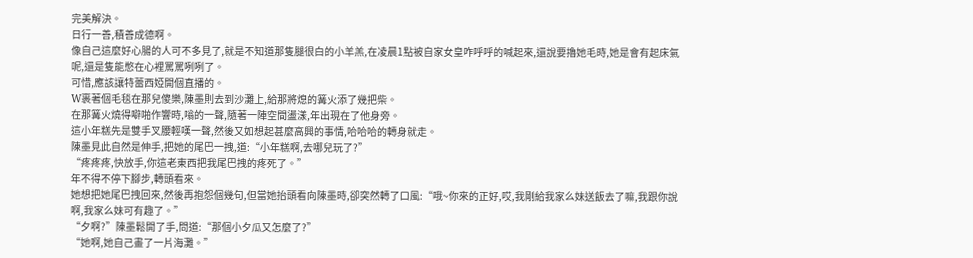完美解決。
日行一善,積善成德啊。
像自己這麼好心腸的人可不多見了,就是不知道那隻腿很白的小羊羔,在凌晨1點被自家女皇咋呼呼的喊起來,還說要擼她毛時,她是會有起床氣呢,還是隻能憋在心裡罵罵咧咧了。
可惜,應該讓特蕾西婭開個直播的。
W裹著個毛毯在那兒傻樂,陳墨則去到沙灘上,給那將熄的篝火添了幾把柴。
在那篝火燒得噼啪作響時,嗡的一聲,隨著一陣空間盪漾,年出現在了他身旁。
這小年糕先是雙手叉腰輕嘆一聲,然後又如想起甚麼高興的事情,哈哈哈的轉身就走。
陳墨見此自然是伸手,把她的尾巴一拽,道:“小年糕啊,去哪兒玩了?”
“疼疼疼,快放手,你這老東西把我尾巴拽的疼死了。”
年不得不停下腳步,轉頭看來。
她想把她尾巴拽回來,然後再抱怨個幾句,但當她抬頭看向陳墨時,卻突然轉了口風:“哦~你來的正好,哎,我剛給我家么妹送飯去了嘛,我跟你說啊,我家么妹可有趣了。”
“夕啊?”陳墨鬆開了手,問道:“那個小夕瓜又怎麼了?”
“她啊,她自己畫了一片海灘。”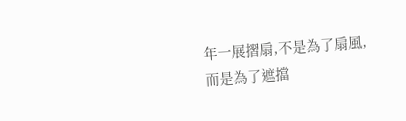年一展摺扇,不是為了扇風,而是為了遮擋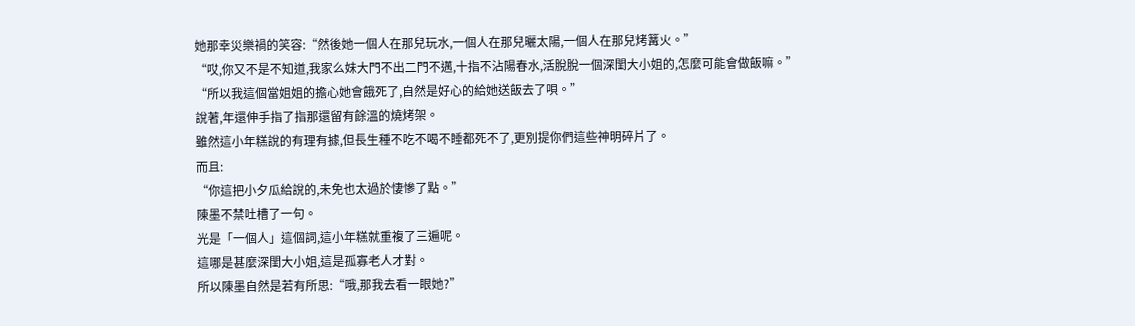她那幸災樂禍的笑容:“然後她一個人在那兒玩水,一個人在那兒曬太陽,一個人在那兒烤篝火。”
“哎,你又不是不知道,我家么妹大門不出二門不邁,十指不沾陽春水,活脫脫一個深閨大小姐的,怎麼可能會做飯嘛。”
“所以我這個當姐姐的擔心她會餓死了,自然是好心的給她送飯去了唄。”
說著,年還伸手指了指那還留有餘溫的燒烤架。
雖然這小年糕說的有理有據,但長生種不吃不喝不睡都死不了,更別提你們這些神明碎片了。
而且:
“你這把小夕瓜給說的,未免也太過於悽慘了點。”
陳墨不禁吐槽了一句。
光是「一個人」這個詞,這小年糕就重複了三遍呢。
這哪是甚麼深閨大小姐,這是孤寡老人才對。
所以陳墨自然是若有所思:“哦,那我去看一眼她?”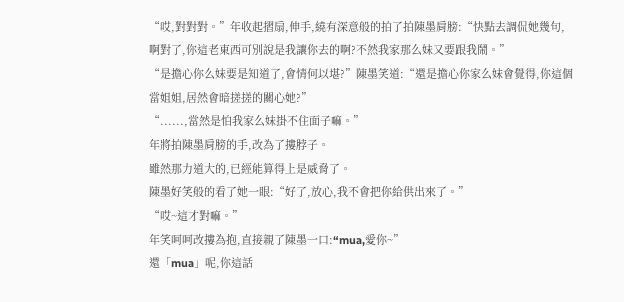“哎,對對對。”年收起摺扇,伸手,繞有深意般的拍了拍陳墨肩膀:“快點去調侃她幾句,啊對了,你這老東西可別說是我讓你去的啊?不然我家那么妹又要跟我鬧。”
“是擔心你么妹要是知道了,會情何以堪?”陳墨笑道:“還是擔心你家么妹會覺得,你這個當姐姐,居然會暗搓搓的關心她?”
“......,當然是怕我家么妹掛不住面子嘛。”
年將拍陳墨肩膀的手,改為了摟脖子。
雖然那力道大的,已經能算得上是威脅了。
陳墨好笑般的看了她一眼:“好了,放心,我不會把你給供出來了。”
“哎~這才對嘛。”
年笑呵呵改摟為抱,直接親了陳墨一口:“mua,愛你~”
還「mua」呢,你這話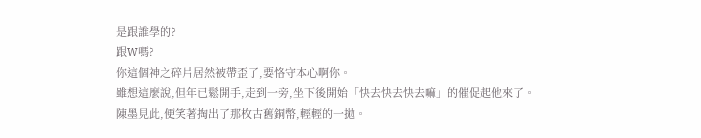是跟誰學的?
跟W嗎?
你這個神之碎片居然被帶歪了,要恪守本心啊你。
雖想這麼說,但年已鬆開手,走到一旁,坐下後開始「快去快去快去嘛」的催促起他來了。
陳墨見此,便笑著掏出了那枚古舊銅幣,輕輕的一拋。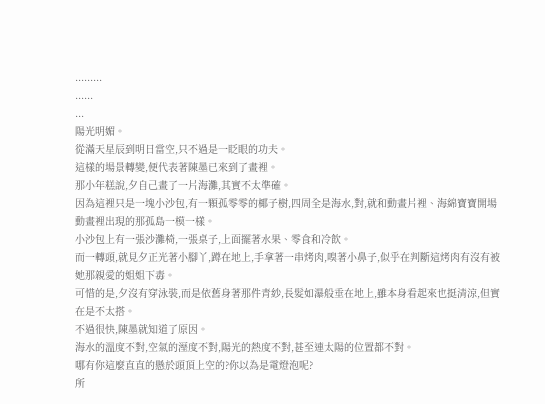.........
......
...
陽光明媚。
從滿天星辰到明日當空,只不過是一眨眼的功夫。
這樣的場景轉變,便代表著陳墨已來到了畫裡。
那小年糕說,夕自己畫了一片海灘,其實不太準確。
因為這裡只是一塊小沙包,有一顆孤零零的椰子樹,四周全是海水,對,就和動畫片裡、海綿寶寶開場動畫裡出現的那孤島一模一樣。
小沙包上有一張沙灘椅,一張桌子,上面擺著水果、零食和冷飲。
而一轉頭,就見夕正光著小腳丫,蹲在地上,手拿著一串烤肉,嗅著小鼻子,似乎在判斷這烤肉有沒有被她那親愛的姐姐下毒。
可惜的是,夕沒有穿泳裝,而是依舊身著那件青紗,長髮如瀑般垂在地上,雖本身看起來也挺清涼,但實在是不太搭。
不過很快,陳墨就知道了原因。
海水的溫度不對,空氣的溼度不對,陽光的熱度不對,甚至連太陽的位置都不對。
哪有你這麼直直的懸於頭頂上空的?你以為是電燈泡呢?
所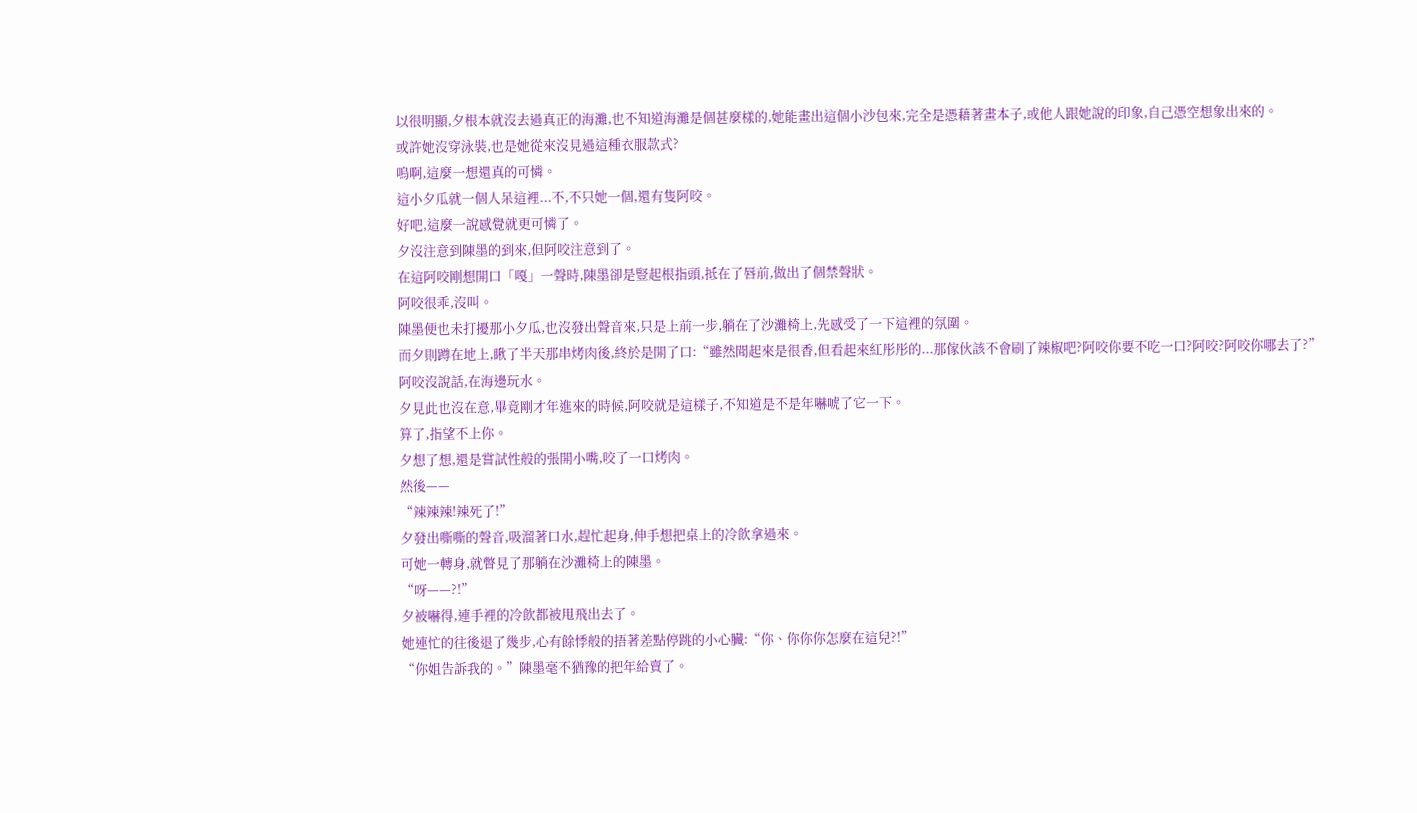以很明顯,夕根本就沒去過真正的海灘,也不知道海灘是個甚麼樣的,她能畫出這個小沙包來,完全是憑藉著畫本子,或他人跟她說的印象,自己憑空想象出來的。
或許她沒穿泳裝,也是她從來沒見過這種衣服款式?
嗚啊,這麼一想還真的可憐。
這小夕瓜就一個人呆這裡...不,不只她一個,還有隻阿咬。
好吧,這麼一說感覺就更可憐了。
夕沒注意到陳墨的到來,但阿咬注意到了。
在這阿咬剛想開口「嘎」一聲時,陳墨卻是豎起根指頭,抵在了唇前,做出了個禁聲狀。
阿咬很乖,沒叫。
陳墨便也未打擾那小夕瓜,也沒發出聲音來,只是上前一步,躺在了沙灘椅上,先感受了一下這裡的氛圍。
而夕則蹲在地上,瞅了半天那串烤肉後,終於是開了口:“雖然聞起來是很香,但看起來紅彤彤的...那傢伙該不會刷了辣椒吧?阿咬你要不吃一口?阿咬?阿咬你哪去了?”
阿咬沒說話,在海邊玩水。
夕見此也沒在意,畢竟剛才年進來的時候,阿咬就是這樣子,不知道是不是年嚇唬了它一下。
算了,指望不上你。
夕想了想,還是嘗試性般的張開小嘴,咬了一口烤肉。
然後——
“辣辣辣!辣死了!”
夕發出嘶嘶的聲音,吸溜著口水,趕忙起身,伸手想把桌上的冷飲拿過來。
可她一轉身,就瞥見了那躺在沙灘椅上的陳墨。
“呀——?!”
夕被嚇得,連手裡的冷飲都被甩飛出去了。
她連忙的往後退了幾步,心有餘悸般的捂著差點停跳的小心臟:“你、你你你怎麼在這兒?!”
“你姐告訴我的。”陳墨毫不猶豫的把年給賣了。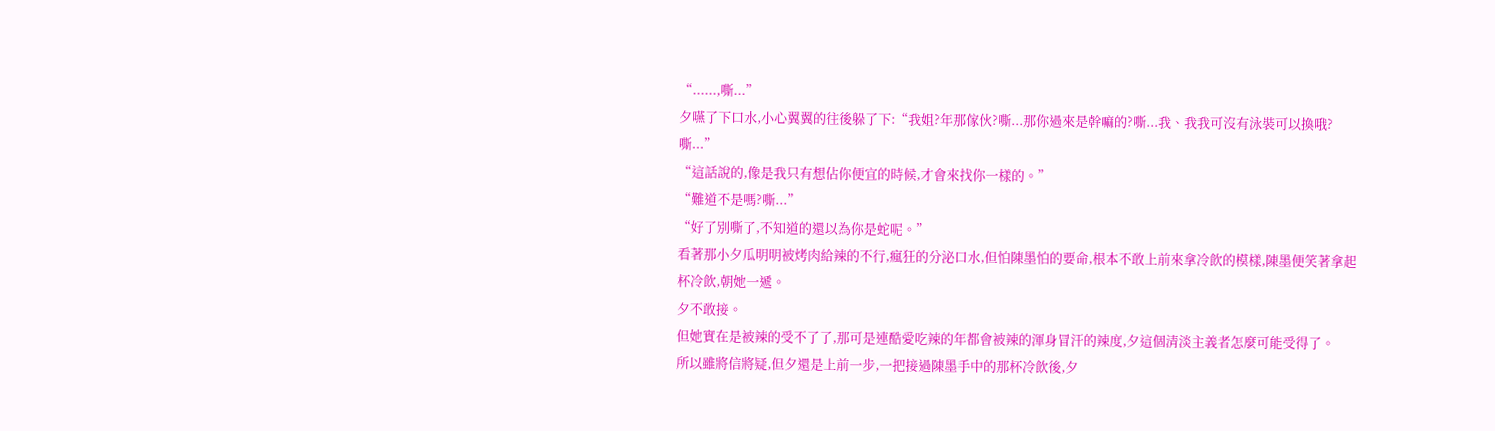“......,嘶...”
夕嚥了下口水,小心翼翼的往後躲了下:“我姐?年那傢伙?嘶...那你過來是幹嘛的?嘶...我、我我可沒有泳裝可以換哦?嘶...”
“這話說的,像是我只有想佔你便宜的時候,才會來找你一樣的。”
“難道不是嗎?嘶...”
“好了別嘶了,不知道的還以為你是蛇呢。”
看著那小夕瓜明明被烤肉給辣的不行,瘋狂的分泌口水,但怕陳墨怕的要命,根本不敢上前來拿冷飲的模樣,陳墨便笑著拿起杯冷飲,朝她一遞。
夕不敢接。
但她實在是被辣的受不了了,那可是連酷愛吃辣的年都會被辣的渾身冒汗的辣度,夕這個清淡主義者怎麼可能受得了。
所以雖將信將疑,但夕還是上前一步,一把接過陳墨手中的那杯冷飲後,夕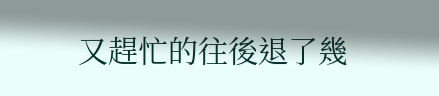又趕忙的往後退了幾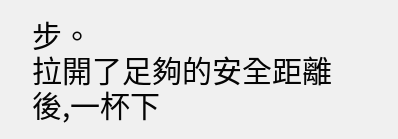步。
拉開了足夠的安全距離後,一杯下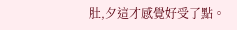肚,夕這才感覺好受了點。